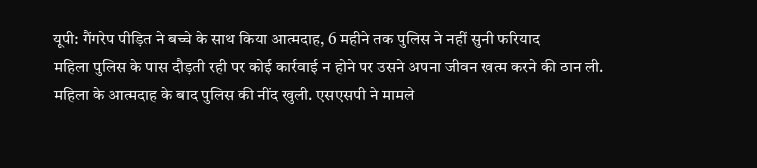यूपी: गैंगरेप पीड़ित ने बच्चे के साथ किया आत्मदाह, 6 महीने तक पुलिस ने नहीं सुनी फरियाद
महिला पुलिस के पास दौड़ती रही पर कोई कार्रवाई न होने पर उसने अपना जीवन खत्म करने की ठान ली. महिला के आत्मदाह के बाद पुलिस की नींद खुली. एसएसपी ने मामले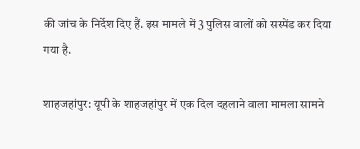की जांच के निर्देश दिए हैं. इस मामले में 3 पुलिस वालों को सस्पेंड कर दिया गया है.

शाहजहांपुर: यूपी के शाहजहांपुर में एक दिल दहलाने वाला मामला सामने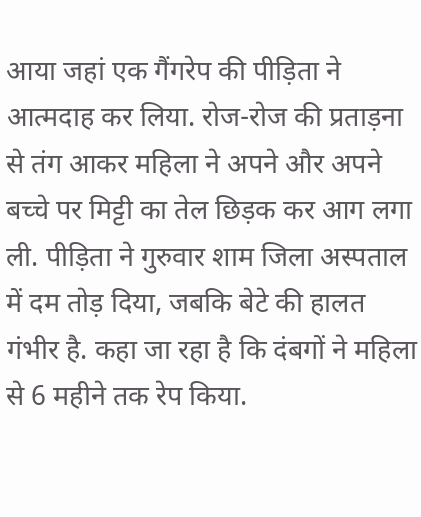आया जहां एक गैंगरेप की पीड़िता ने आत्मदाह कर लिया. रोज-रोज की प्रताड़ना से तंग आकर महिला ने अपने और अपने बच्चे पर मिट्टी का तेल छिड़क कर आग लगा ली. पीड़िता ने गुरुवार शाम जिला अस्पताल में दम तोड़ दिया, जबकि बेटे की हालत गंभीर है. कहा जा रहा है कि दंबगों ने महिला से 6 महीने तक रेप किया.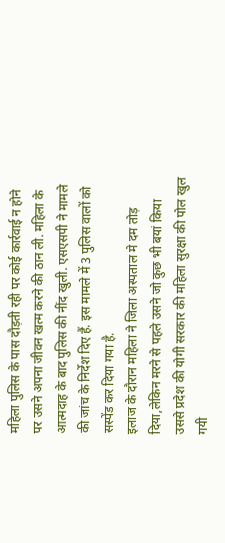महिला पुलिस के पास दौड़ती रही पर कोई कार्रवाई न होने पर उसने अपना जीवन खत्म करने की ठान ली. महिला के आत्मदाह के बाद पुलिस की नींद खुली. एसएसपी ने मामले की जांच के निर्देश दिए हैं. इस मामले में 3 पुलिस वालों को सस्पेंड कर दिया गया है.
इलाज के दौरान महिला ने जिला अस्पताल मे दम तोड़ दिया,लेकिन मरने से पहले उसने जो कुछ भी बयां किया उससे प्रदेश की योगी सरकार की महिला सुरक्षा की पोल खुल गयी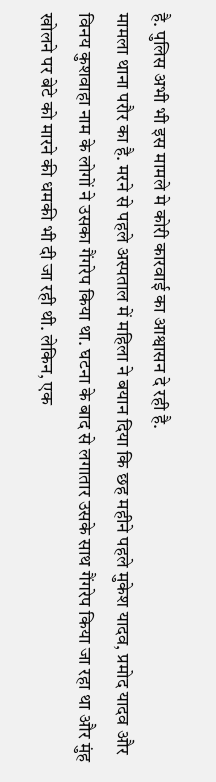है. पुलिस अभी भी इस मामले मे कोरी कारवाई का आश्वासन दे रही है.
मामला थाना परौर का है. मरने से पहले अस्पताल में महिला ने बयान दिया कि छह महीने पहले मुकेश यादव, प्रमोद यादव और विनय कुशवाहा नाम के लोगों ने उसका गैंगरेप किया था. घटना के बाद से लगातार उसके साथ गैंगरेप किया जा रहा था और मुंह खोलने पर बेटे को मारने की धमकी भी दी जा रही थी. लेकिन, एक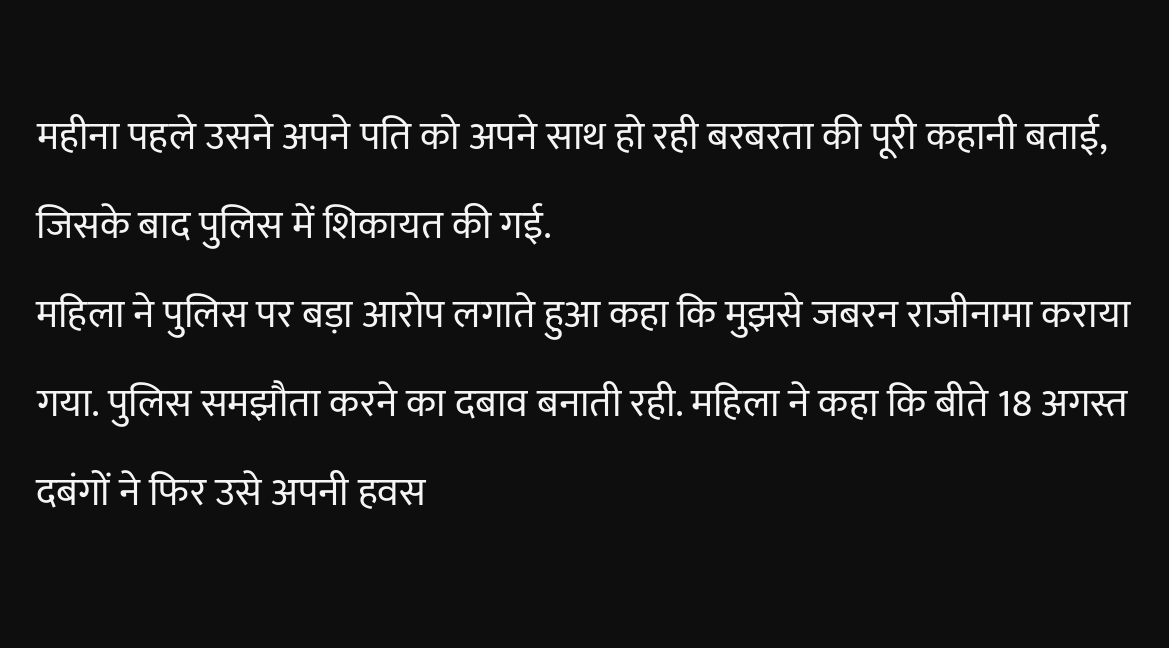महीना पहले उसने अपने पति को अपने साथ हो रही बरबरता की पूरी कहानी बताई, जिसके बाद पुलिस में शिकायत की गई.
महिला ने पुलिस पर बड़ा आरोप लगाते हुआ कहा कि मुझसे जबरन राजीनामा कराया गया. पुलिस समझौता करने का दबाव बनाती रही. महिला ने कहा कि बीते 18 अगस्त दबंगों ने फिर उसे अपनी हवस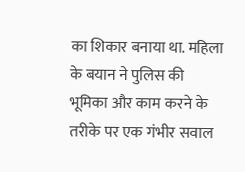का शिकार बनाया था. महिला के बयान ने पुलिस की भूमिका और काम करने के तरीके पर एक गंभीर सवाल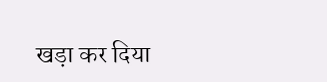खड़ा कर दिया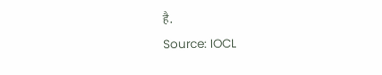है.
Source: IOCL